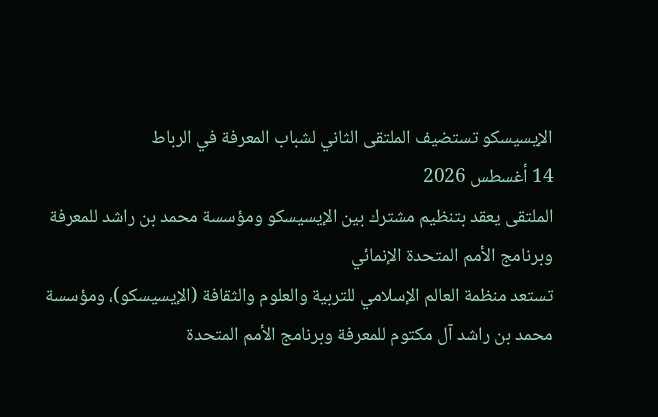الإيسيسكو تستضيف الملتقى الثاني لشباب المعرفة في الرباط
14 أغسطس 2026
الملتقى يعقد بتنظيم مشترك بين الإيسيسكو ومؤسسة محمد بن راشد للمعرفة وبرنامج الأمم المتحدة الإنمائي
تستعد منظمة العالم الإسلامي للتربية والعلوم والثقافة (الإيسيسكو)، ومؤسسة محمد بن راشد آل مكتوم للمعرفة وبرنامج الأمم المتحدة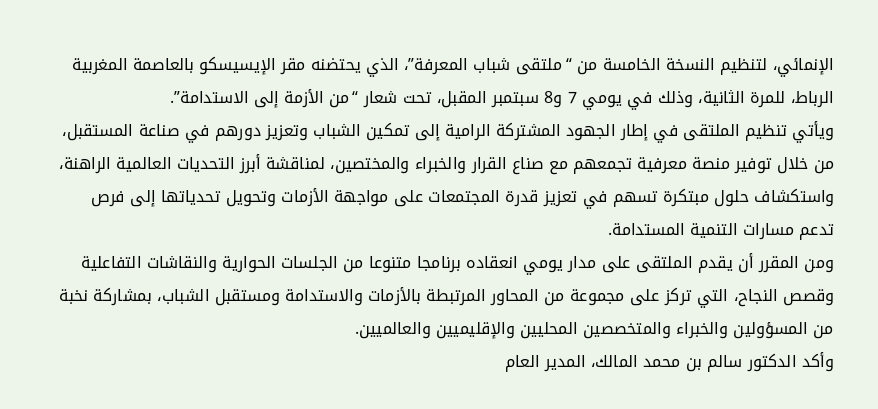الإنمائي، لتنظيم النسخة الخامسة من “ملتقى شباب المعرفة”، الذي يحتضنه مقر الإيسيسكو بالعاصمة المغربية الرباط، للمرة الثانية، وذلك في يومي 7 و8 سبتمبر المقبل، تحت شعار “من الأزمة إلى الاستدامة”.
ويأتي تنظيم الملتقى في إطار الجهود المشتركة الرامية إلى تمكين الشباب وتعزيز دورهم في صناعة المستقبل، من خلال توفير منصة معرفية تجمعهم مع صناع القرار والخبراء والمختصين، لمناقشة أبرز التحديات العالمية الراهنة، واستكشاف حلول مبتكرة تسهم في تعزيز قدرة المجتمعات على مواجهة الأزمات وتحويل تحدياتها إلى فرص تدعم مسارات التنمية المستدامة.
ومن المقرر أن يقدم الملتقى على مدار يومي انعقاده برنامجا متنوعا من الجلسات الحوارية والنقاشات التفاعلية وقصص النجاح، التي تركز على مجموعة من المحاور المرتبطة بالأزمات والاستدامة ومستقبل الشباب، بمشاركة نخبة من المسؤولين والخبراء والمتخصصين المحليين والإقليميين والعالميين.
وأكد الدكتور سالم بن محمد المالك، المدير العام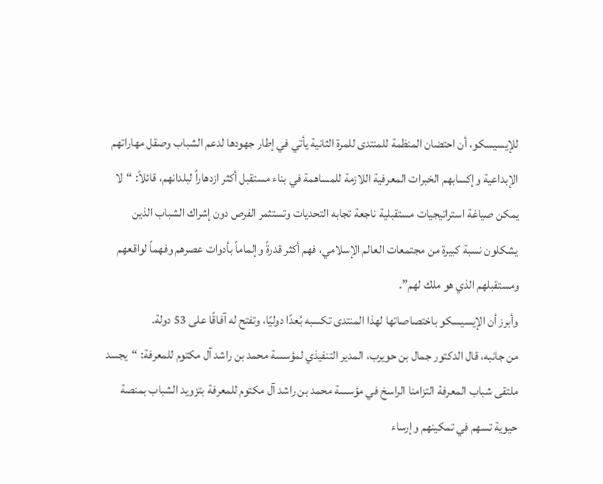للإيسيسكو، أن احتضان المنظمة للمنتدى للمرة الثانية يأتي في إطار جهودها لدعم الشباب وصقل مهاراتهم الإبداعية وإكسابهم الخبرات المعرفية اللازمة للمساهمة في بناء مستقبل أكثر ازدهاراً لبلدانهم، قائلاً: “لا يمكن صياغة استراتيجيات مستقبلية ناجعة تجابه التحديات وتستثمر الفرص دون إشراك الشباب الذين يشكلون نسبة كبيرة من مجتمعات العالم الإسلامي، فهم أكثر قدرةً وإلماماً بأدوات عصرهم وفهماً لواقعهم ومستقبلهم الذي هو ملك لهم”.
وأبرز أن الإيسيسكو باختصاصاتها لهذا المنتدى تكسبه بُعدًا دوليًا، وتفتح له آفاقًا على 53 دولة.
من جانبه، قال الدكتور جمال بن حويرب، المدير التنفيذي لمؤسسة محمد بن راشد آل مكتوم للمعرفة: “يجسد ملتقى شباب المعرفة التزامنا الراسخ في مؤسسة محمد بن راشد آل مكتوم للمعرفة بتزويد الشباب بمنصة حيوية تسهم في تمكينهم وإرساء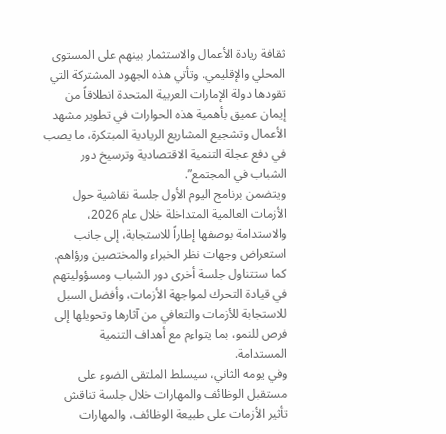ثقافة ريادة الأعمال والاستثمار بينهم على المستوى المحلي والإقليمي. وتأتي هذه الجهود المشتركة التي تقودها دولة الإمارات العربية المتحدة انطلاقاً من إيمان عميق بأهمية هذه الحوارات في تطوير مشهد الأعمال وتشجيع المشاريع الريادية المبتكرة، ما يصب في دفع عجلة التنمية الاقتصادية وترسيخ دور الشباب في المجتمع”.
ويتضمن برنامج اليوم الأول جلسة نقاشية حول الأزمات العالمية المتداخلة خلال عام 2026، والاستدامة بوصفها إطاراً للاستجابة، إلى جانب استعراض وجهات نظر الخبراء والمختصين ورؤاهم. كما ستتناول جلسة أخرى دور الشباب ومسؤوليتهم في قيادة التحرك لمواجهة الأزمات، وأفضل السبل للاستجابة للأزمات والتعافي من آثارها وتحويلها إلى فرص للنمو، بما يتواءم مع أهداف التنمية المستدامة.
وفي يومه الثاني، سيسلط الملتقى الضوء على مستقبل الوظائف والمهارات خلال جلسة تناقش تأثير الأزمات على طبيعة الوظائف، والمهارات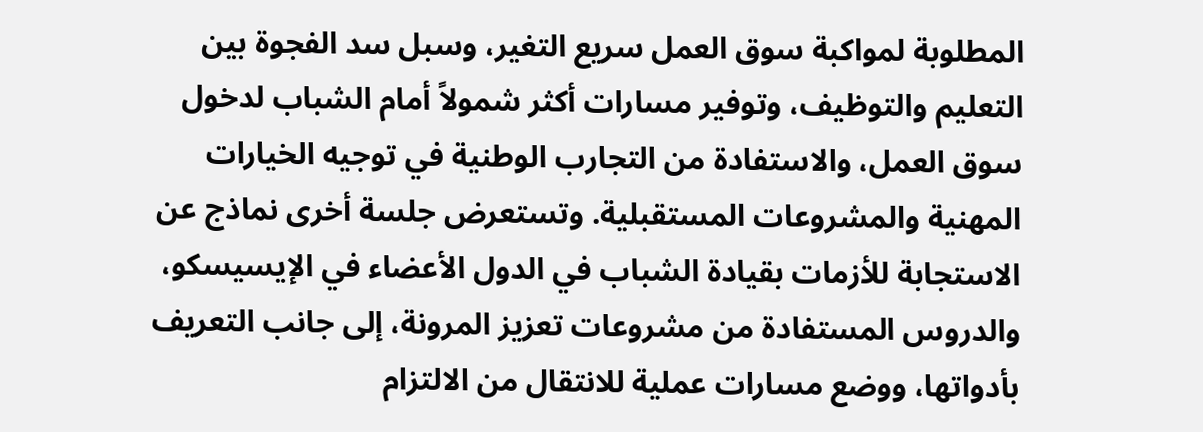المطلوبة لمواكبة سوق العمل سريع التغير، وسبل سد الفجوة بين التعليم والتوظيف، وتوفير مسارات أكثر شمولاً أمام الشباب لدخول سوق العمل، والاستفادة من التجارب الوطنية في توجيه الخيارات المهنية والمشروعات المستقبلية. وتستعرض جلسة أخرى نماذج عن الاستجابة للأزمات بقيادة الشباب في الدول الأعضاء في الإيسيسكو، والدروس المستفادة من مشروعات تعزيز المرونة، إلى جانب التعريف بأدواتها، ووضع مسارات عملية للانتقال من الالتزام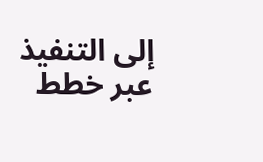إلى التنفيذ عبر خطط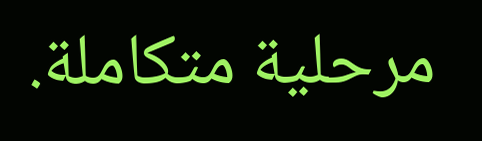مرحلية متكاملة.